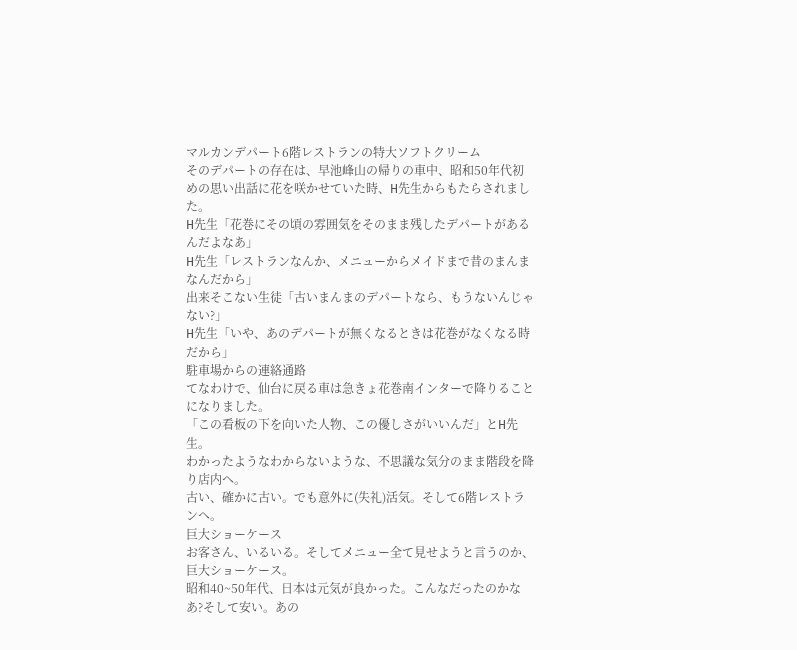マルカンデパート6階レストランの特大ソフトクリーム
そのデパートの存在は、早池峰山の帰りの車中、昭和50年代初めの思い出話に花を咲かせていた時、H先生からもたらされました。
H先生「花巻にその頃の雰囲気をそのまま残したデパートがあるんだよなあ」
H先生「レストランなんか、メニューからメイドまで昔のまんまなんだから」
出来そこない生徒「古いまんまのデパートなら、もうないんじゃない?」
H先生「いや、あのデパートが無くなるときは花巻がなくなる時だから」
駐車場からの連絡通路
てなわけで、仙台に戻る車は急きょ花巻南インターで降りることになりました。
「この看板の下を向いた人物、この優しさがいいんだ」とH先生。
わかったようなわからないような、不思議な気分のまま階段を降り店内へ。
古い、確かに古い。でも意外に(失礼)活気。そして6階レストランへ。
巨大ショーケース
お客さん、いるいる。そしてメニュー全て見せようと言うのか、巨大ショーケース。
昭和40~50年代、日本は元気が良かった。こんなだったのかなあ?そして安い。あの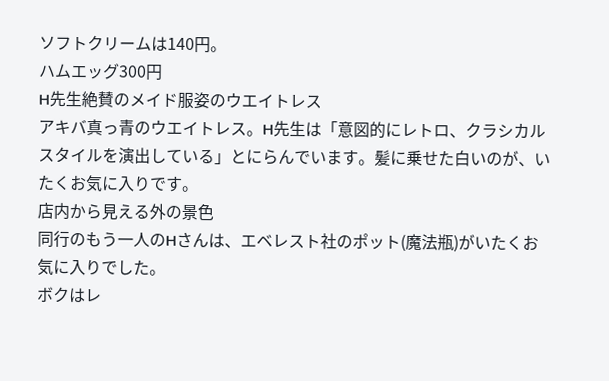ソフトクリームは140円。
ハムエッグ300円
H先生絶賛のメイド服姿のウエイトレス
アキバ真っ青のウエイトレス。H先生は「意図的にレトロ、クラシカルスタイルを演出している」とにらんでいます。髪に乗せた白いのが、いたくお気に入りです。
店内から見える外の景色
同行のもう一人のHさんは、エベレスト社のポット(魔法瓶)がいたくお気に入りでした。
ボクはレ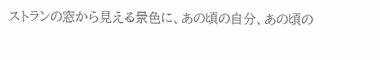ストランの窓から見える景色に、あの頃の自分、あの頃の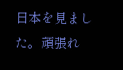日本を見ました。頑張れ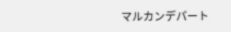マルカンデパート